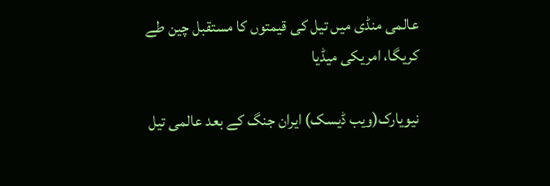عالمی منڈی میں تیل کی قیمتوں کا مستقبل چین طے کریگا، امریکی میڈیا

نیویارک(ویب ڈیسک) ایران جنگ کے بعد عالمی تیل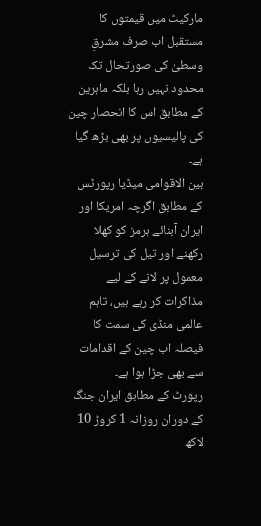مارکیٹ میں قیمتوں کا مستقبل اب صرف مشرقِ وسطیٰ کی صورتحال تک محدود نہیں رہا بلکہ ماہرین کے مطابق اس کا انحصار چین کی پالیسیوں پر بھی بڑھ گیا ہے۔
بین الاقوامی میڈیا رپورٹس کے مطابق اگرچہ امریکا اور ایران آبنائے ہرمز کو کھلا رکھنے اور تیل کی ترسیل معمول پر لانے کے لیے مذاکرات کر رہے ہیں، تاہم عالمی منڈی کی سمت کا فیصلہ اب چین کے اقدامات سے بھی جڑا ہوا ہے۔
رپورٹ کے مطابق ایران جنگ کے دوران روزانہ 1 کروڑ 10 لاکھ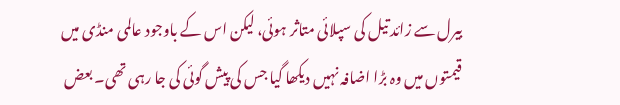بیرل سے زائد تیل کی سپلائی متاثر ہوئی، لیکن اس کے باوجود عالمی منڈی میں قیمتوں میں وہ بڑا اضافہ نہیں دیکھا گیا جس کی پیش گوئی کی جا رہی تھی۔ بعض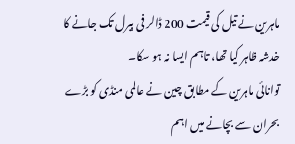ماہرین نے تیل کی قیمت 200 ڈالر فی بیرل تک جانے کا خدشہ ظاہر کیا تھا، تاہم ایسا نہ ہو سکا۔
توانائی ماہرین کے مطابق چین نے عالمی منڈی کو بڑے بحران سے بچانے میں اہم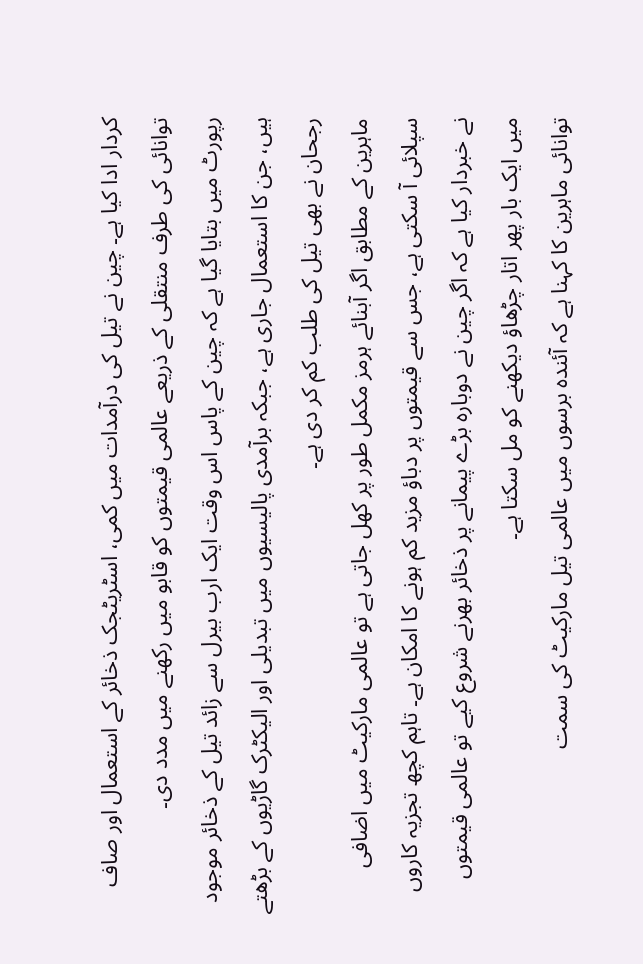کردار ادا کیا ہے۔ چین نے تیل کی درآمدات میں کمی، اسٹریٹجک ذخائر کے استعمال اور صاف توانائی کی طرف منتقلی کے ذریعے عالمی قیمتوں کو قابو میں رکھنے میں مدد دی۔
رپورٹ میں بتایا گیا ہے کہ چین کے پاس اس وقت ایک ارب بیرل سے زائد تیل کے ذخائر موجود ہیں، جن کا استعمال جاری ہے، جبکہ برآمدی پالیسیوں میں تبدیلی اور الیکٹرک گاڑیوں کے بڑھتے رجحان نے بھی تیل کی طلب کم کر دی ہے۔
ماہرین کے مطابق اگر آبنائے ہرمز مکمل طور پر کھل جاتی ہے تو عالمی مارکیٹ میں اضافی سپلائی آ سکتی ہے، جس سے قیمتوں پر دباؤ مزید کم ہونے کا امکان ہے۔ تاہم کچھ تجزیہ کاروں نے خبردار کیا ہے کہ اگر چین نے دوبارہ بڑے پیمانے پر ذخائر بھرنے شروع کیے تو عالمی قیمتوں میں ایک بار پھر اتار چڑھاؤ دیکھنے کو مل سکتا ہے۔
توانائی ماہرین کا کہنا ہے کہ آئندہ برسوں میں عالمی تیل مارکیٹ کی سمت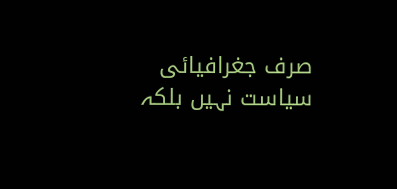صرف جغرافیائی سیاست نہیں بلکہ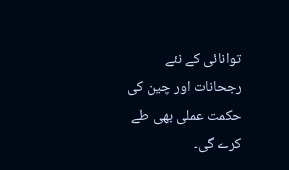توانائی کے نئے رجحانات اور چین کی حکمت عملی بھی طے کرے گی۔